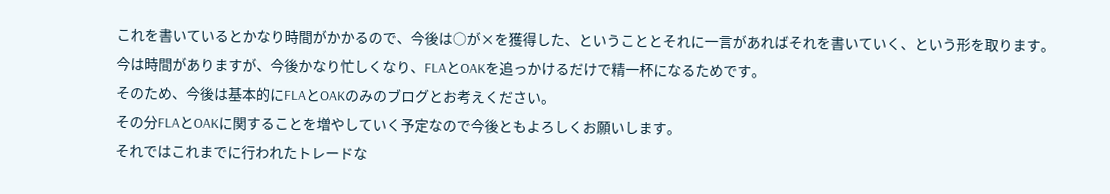これを書いているとかなり時間がかかるので、今後は○が×を獲得した、ということとそれに一言があればそれを書いていく、という形を取ります。
今は時間がありますが、今後かなり忙しくなり、FLAとOAKを追っかけるだけで精一杯になるためです。
そのため、今後は基本的にFLAとOAKのみのブログとお考えください。
その分FLAとOAKに関することを増やしていく予定なので今後ともよろしくお願いします。
それではこれまでに行われたトレードな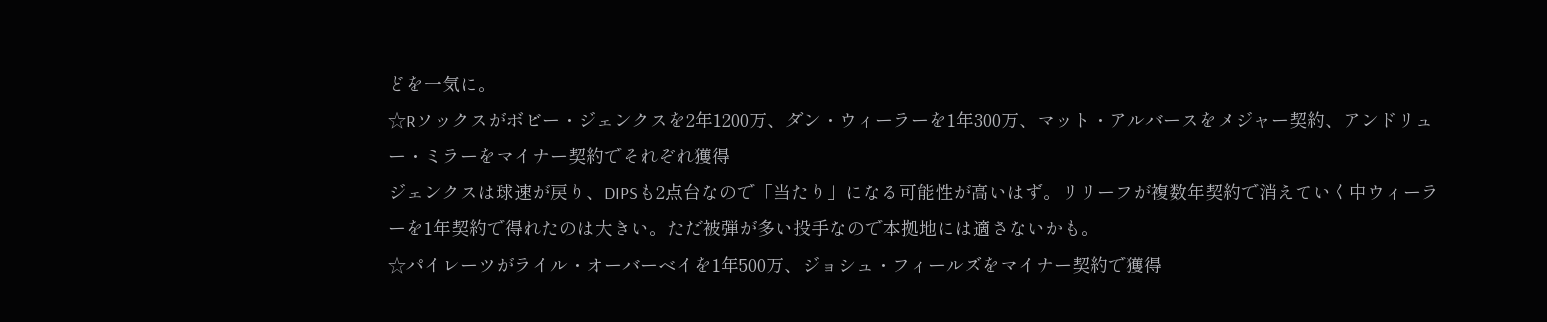どを一気に。
☆Rソックスがボビー・ジェンクスを2年1200万、ダン・ウィーラーを1年300万、マット・アルバースをメジャー契約、アンドリュー・ミラーをマイナー契約でそれぞれ獲得
ジェンクスは球速が戻り、DIPSも2点台なので「当たり」になる可能性が高いはず。リリーフが複数年契約で消えていく中ウィーラーを1年契約で得れたのは大きい。ただ被弾が多い投手なので本拠地には適さないかも。
☆パイレーツがライル・オーバーベイを1年500万、ジョシュ・フィールズをマイナー契約で獲得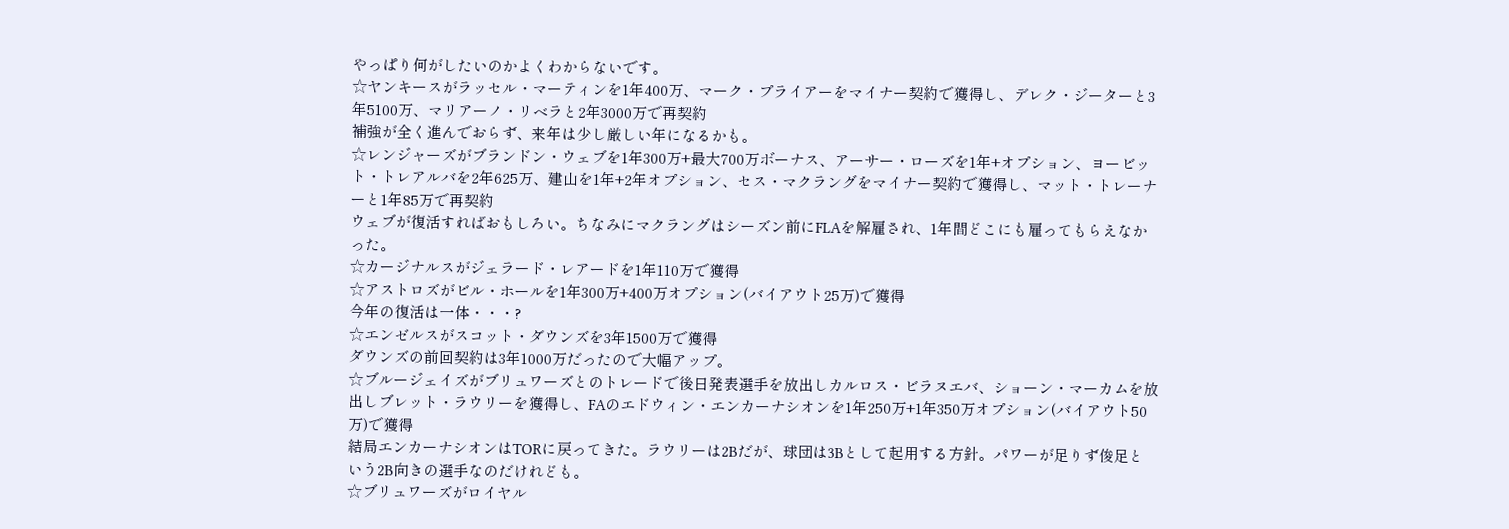やっぱり何がしたいのかよくわからないです。
☆ヤンキースがラッセル・マーティンを1年400万、マーク・プライアーをマイナー契約で獲得し、デレク・ジーターと3年5100万、マリアーノ・リベラと2年3000万で再契約
補強が全く進んでおらず、来年は少し厳しい年になるかも。
☆レンジャーズがブランドン・ウェブを1年300万+最大700万ボーナス、アーサー・ローズを1年+オプション、ヨービット・トレアルバを2年625万、建山を1年+2年オプション、セス・マクラングをマイナー契約で獲得し、マット・トレーナーと1年85万で再契約
ウェブが復活すればおもしろい。ちなみにマクラングはシーズン前にFLAを解雇され、1年間どこにも雇ってもらえなかった。
☆カージナルスがジェラード・レアードを1年110万で獲得
☆アストロズがビル・ホールを1年300万+400万オプション(バイアウト25万)で獲得
今年の復活は一体・・・?
☆エンゼルスがスコット・ダウンズを3年1500万で獲得
ダウンズの前回契約は3年1000万だったので大幅アップ。
☆ブルージェイズがブリュワーズとのトレードで後日発表選手を放出しカルロス・ビラヌエバ、ショーン・マーカムを放出しブレット・ラウリーを獲得し、FAのエドウィン・エンカーナシオンを1年250万+1年350万オプション(バイアウト50万)で獲得
結局エンカーナシオンはTORに戻ってきた。ラウリーは2Bだが、球団は3Bとして起用する方針。パワーが足りず俊足という2B向きの選手なのだけれども。
☆ブリュワーズがロイヤル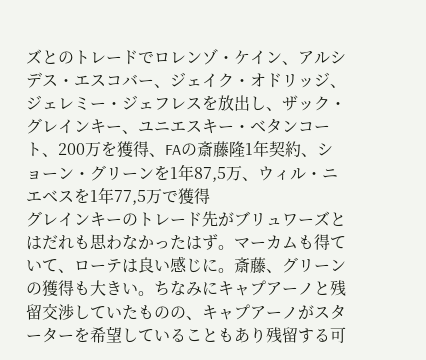ズとのトレードでロレンゾ・ケイン、アルシデス・エスコバー、ジェイク・オドリッジ、ジェレミー・ジェフレスを放出し、ザック・グレインキー、ユニエスキー・ベタンコート、200万を獲得、FAの斎藤隆1年契約、ショーン・グリーンを1年87,5万、ウィル・ニエベスを1年77,5万で獲得
グレインキーのトレード先がブリュワーズとはだれも思わなかったはず。マーカムも得ていて、ローテは良い感じに。斎藤、グリーンの獲得も大きい。ちなみにキャプアーノと残留交渉していたものの、キャプアーノがスターターを希望していることもあり残留する可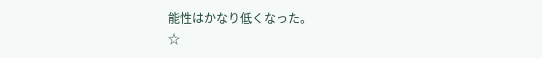能性はかなり低くなった。
☆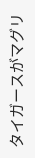タイガースがマグリ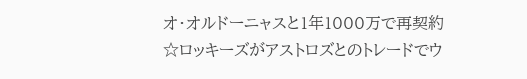オ・オルドーニャスと1年1000万で再契約
☆ロッキーズがアストロズとのトレードでウ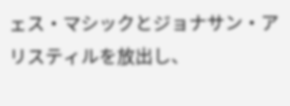ェス・マシックとジョナサン・アリスティルを放出し、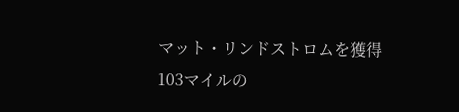マット・リンドストロムを獲得
103マイルの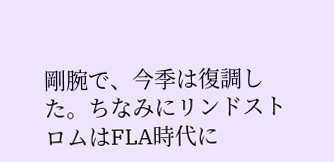剛腕で、今季は復調した。ちなみにリンドストロムはFLA時代に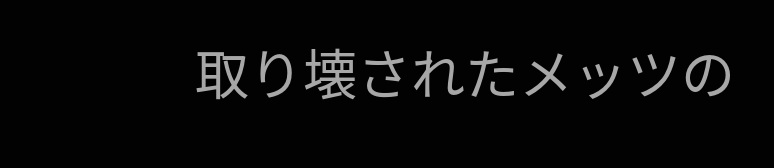取り壊されたメッツの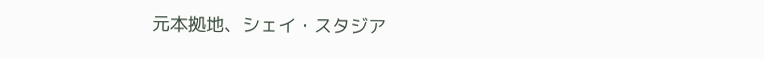元本拠地、シェイ・スタジア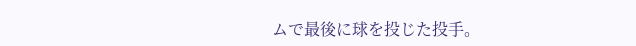ムで最後に球を投じた投手。